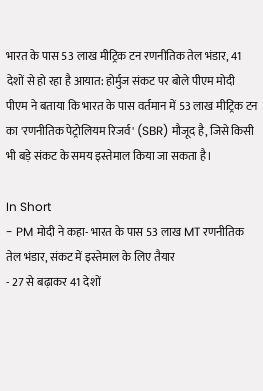भारत के पास 53 लाख मीट्रिक टन रणनीतिक तेल भंडार, 41 देशों से हो रहा है आयात: होर्मुज संकट पर बोले पीएम मोदी
पीएम ने बताया कि भारत के पास वर्तमान में 53 लाख मीट्रिक टन का 'रणनीतिक पेट्रोलियम रिजर्व' (SBR) मौजूद है, जिसे किसी भी बड़े संकट के समय इस्तेमाल किया जा सकता है।

In Short
- PM मोदी ने कहा- भारत के पास 53 लाख MT रणनीतिक तेल भंडार, संकट में इस्तेमाल के लिए तैयार
- 27 से बढ़ाकर 41 देशों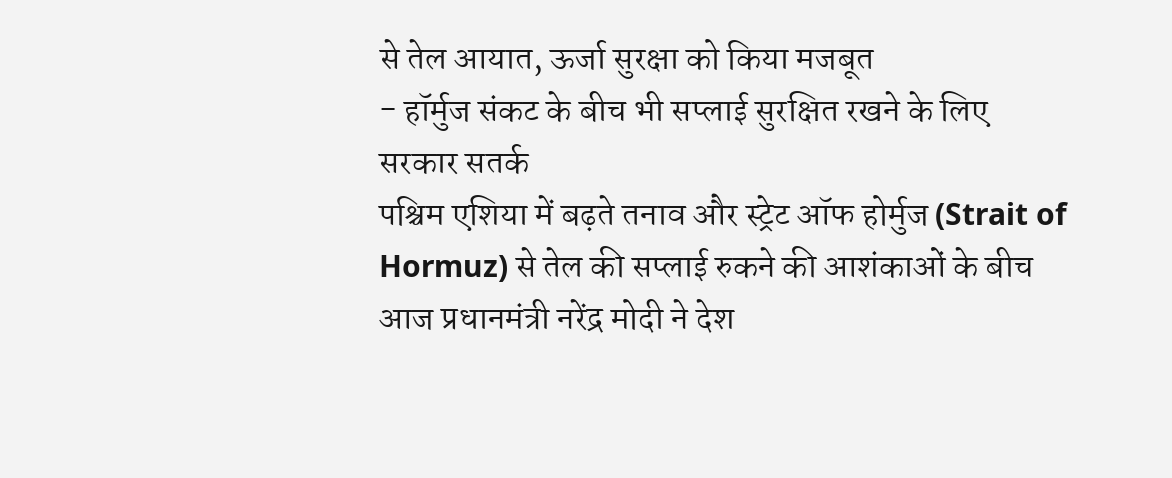से तेल आयात, ऊर्जा सुरक्षा को किया मजबूत
- हॉर्मुज संकट के बीच भी सप्लाई सुरक्षित रखने के लिए सरकार सतर्क
पश्चिम एशिया में बढ़ते तनाव और स्ट्रेट ऑफ होर्मुज (Strait of Hormuz) से तेल की सप्लाई रुकने की आशंकाओं के बीच आज प्रधानमंत्री नरेंद्र मोदी ने देश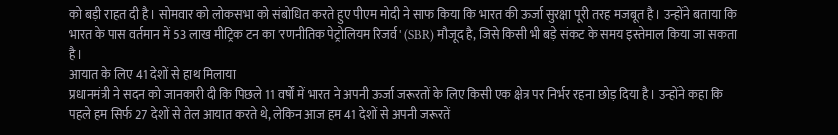को बड़ी राहत दी है। सोमवार को लोकसभा को संबोधित करते हुए पीएम मोदी ने साफ किया कि भारत की ऊर्जा सुरक्षा पूरी तरह मजबूत है। उन्होंने बताया कि भारत के पास वर्तमान में 53 लाख मीट्रिक टन का 'रणनीतिक पेट्रोलियम रिजर्व' (SBR) मौजूद है, जिसे किसी भी बड़े संकट के समय इस्तेमाल किया जा सकता है।
आयात के लिए 41 देशों से हाथ मिलाया
प्रधानमंत्री ने सदन को जानकारी दी कि पिछले 11 वर्षों में भारत ने अपनी ऊर्जा जरूरतों के लिए किसी एक क्षेत्र पर निर्भर रहना छोड़ दिया है। उन्होंने कहा कि पहले हम सिर्फ 27 देशों से तेल आयात करते थे, लेकिन आज हम 41 देशों से अपनी जरूरतें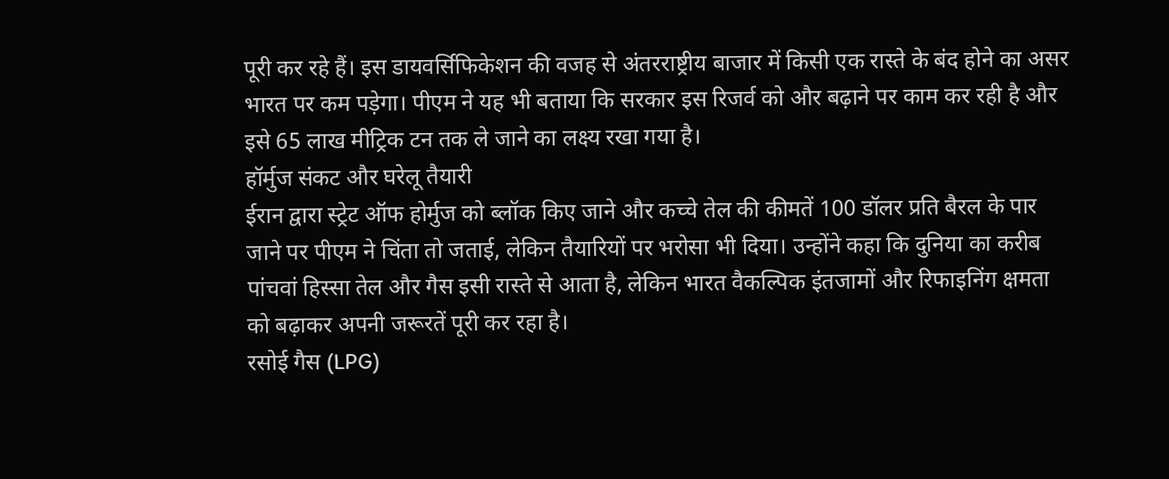पूरी कर रहे हैं। इस डायवर्सिफिकेशन की वजह से अंतरराष्ट्रीय बाजार में किसी एक रास्ते के बंद होने का असर भारत पर कम पड़ेगा। पीएम ने यह भी बताया कि सरकार इस रिजर्व को और बढ़ाने पर काम कर रही है और इसे 65 लाख मीट्रिक टन तक ले जाने का लक्ष्य रखा गया है।
हॉर्मुज संकट और घरेलू तैयारी
ईरान द्वारा स्ट्रेट ऑफ होर्मुज को ब्लॉक किए जाने और कच्चे तेल की कीमतें 100 डॉलर प्रति बैरल के पार जाने पर पीएम ने चिंता तो जताई, लेकिन तैयारियों पर भरोसा भी दिया। उन्होंने कहा कि दुनिया का करीब पांचवां हिस्सा तेल और गैस इसी रास्ते से आता है, लेकिन भारत वैकल्पिक इंतजामों और रिफाइनिंग क्षमता को बढ़ाकर अपनी जरूरतें पूरी कर रहा है।
रसोई गैस (LPG)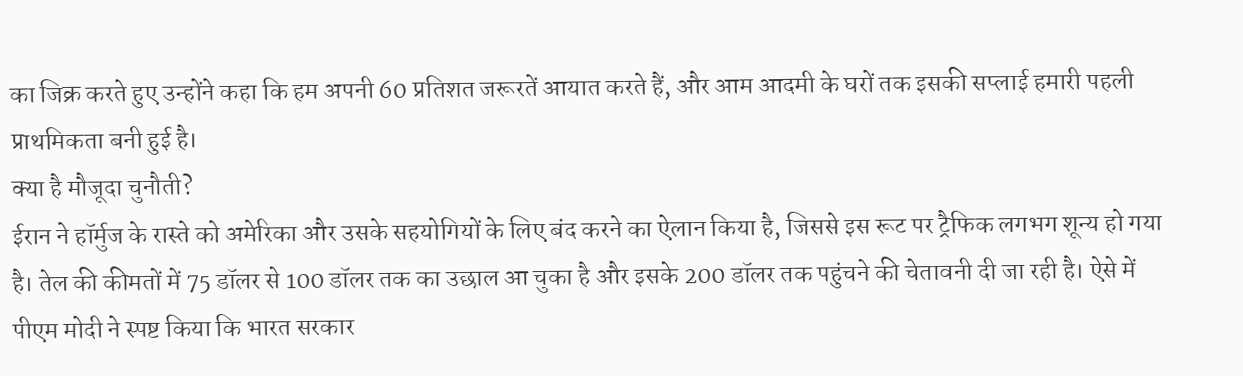का जिक्र करते हुए उन्होंने कहा कि हम अपनी 60 प्रतिशत जरूरतें आयात करते हैं, और आम आदमी के घरों तक इसकी सप्लाई हमारी पहली प्राथमिकता बनी हुई है।
क्या है मौजूदा चुनौती?
ईरान ने हॉर्मुज के रास्ते को अमेरिका और उसके सहयोगियों के लिए बंद करने का ऐलान किया है, जिससे इस रूट पर ट्रैफिक लगभग शून्य हो गया है। तेल की कीमतों में 75 डॉलर से 100 डॉलर तक का उछाल आ चुका है और इसके 200 डॉलर तक पहुंचने की चेतावनी दी जा रही है। ऐसे में पीएम मोदी ने स्पष्ट किया कि भारत सरकार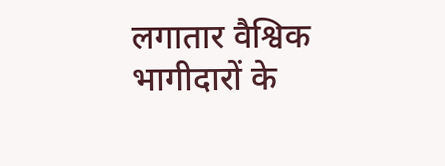लगातार वैश्विक भागीदारों के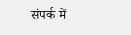संपर्क में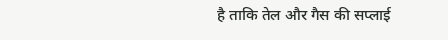है ताकि तेल और गैस की सप्लाई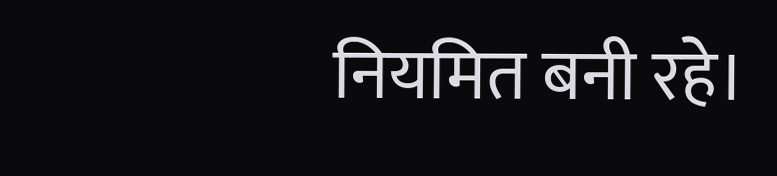नियमित बनी रहे।